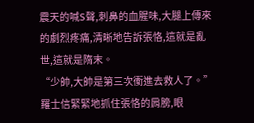震天的喊S聲,刺鼻的血腥味,大腿上傳來的劇烈疼痛,清晰地告訴張恪,這就是亂世,這就是隋末。
“少帥,大帥是第三次衝進去救人了。”羅士信緊緊地抓住張恪的肩膀,眼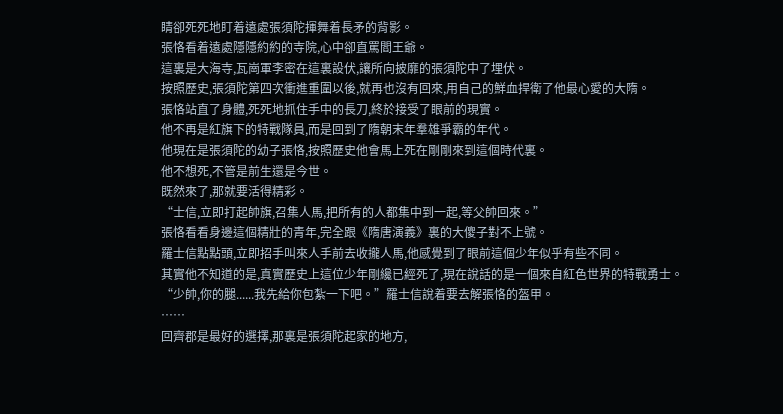睛卻死死地盯着遠處張須陀揮舞着長矛的背影。
張恪看着遠處隱隱約約的寺院,心中卻直罵閻王爺。
這裏是大海寺,瓦崗軍李密在這裏設伏,讓所向披靡的張須陀中了埋伏。
按照歷史,張須陀第四次衝進重圍以後,就再也沒有回來,用自己的鮮血捍衛了他最心愛的大隋。
張恪站直了身體,死死地抓住手中的長刀,終於接受了眼前的現實。
他不再是紅旗下的特戰隊員,而是回到了隋朝末年羣雄爭霸的年代。
他現在是張須陀的幼子張恪,按照歷史他會馬上死在剛剛來到這個時代裏。
他不想死,不管是前生還是今世。
既然來了,那就要活得精彩。
“士信,立即打起帥旗,召集人馬,把所有的人都集中到一起,等父帥回來。”
張恪看看身邊這個精壯的青年,完全跟《隋唐演義》裏的大傻子對不上號。
羅士信點點頭,立即招手叫來人手前去收攏人馬,他感覺到了眼前這個少年似乎有些不同。
其實他不知道的是,真實歷史上這位少年剛纔已經死了,現在說話的是一個來自紅色世界的特戰勇士。
“少帥,你的腿......我先給你包紮一下吧。”羅士信說着要去解張恪的盔甲。
……
回齊郡是最好的選擇,那裏是張須陀起家的地方,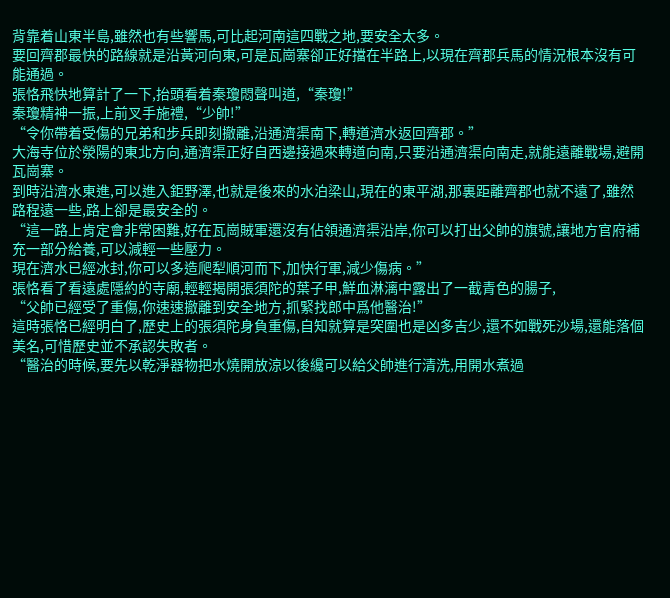背靠着山東半島,雖然也有些響馬,可比起河南這四戰之地,要安全太多。
要回齊郡最快的路線就是沿黃河向東,可是瓦崗寨卻正好擋在半路上,以現在齊郡兵馬的情況根本沒有可能通過。
張恪飛快地算計了一下,抬頭看着秦瓊悶聲叫道,“秦瓊!”
秦瓊精神一振,上前叉手施禮,“少帥!”
“令你帶着受傷的兄弟和步兵即刻撤離,沿通濟渠南下,轉道濟水返回齊郡。”
大海寺位於滎陽的東北方向,通濟渠正好自西邊接過來轉道向南,只要沿通濟渠向南走,就能遠離戰場,避開瓦崗寨。
到時沿濟水東進,可以進入鉅野澤,也就是後來的水泊梁山,現在的東平湖,那裏距離齊郡也就不遠了,雖然路程遠一些,路上卻是最安全的。
“這一路上肯定會非常困難,好在瓦崗賊軍還沒有佔領通濟渠沿岸,你可以打出父帥的旗號,讓地方官府補充一部分給養,可以減輕一些壓力。
現在濟水已經冰封,你可以多造爬犁順河而下,加快行軍,減少傷病。”
張恪看了看遠處隱約的寺廟,輕輕揭開張須陀的葉子甲,鮮血淋漓中露出了一截青色的腸子,
“父帥已經受了重傷,你速速撤離到安全地方,抓緊找郎中爲他醫治!”
這時張恪已經明白了,歷史上的張須陀身負重傷,自知就算是突圍也是凶多吉少,還不如戰死沙場,還能落個美名,可惜歷史並不承認失敗者。
“醫治的時候,要先以乾淨器物把水燒開放涼以後纔可以給父帥進行清洗,用開水煮過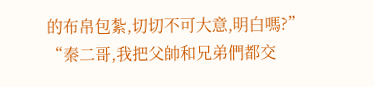的布帛包紮,切切不可大意,明白嗎?”
“秦二哥,我把父帥和兄弟們都交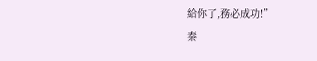給你了,務必成功!”
秦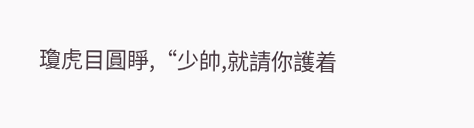瓊虎目圓睜,“少帥,就請你護着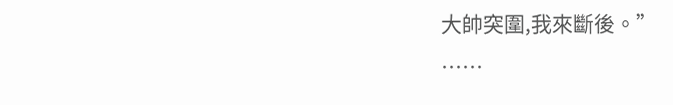大帥突圍,我來斷後。”
……